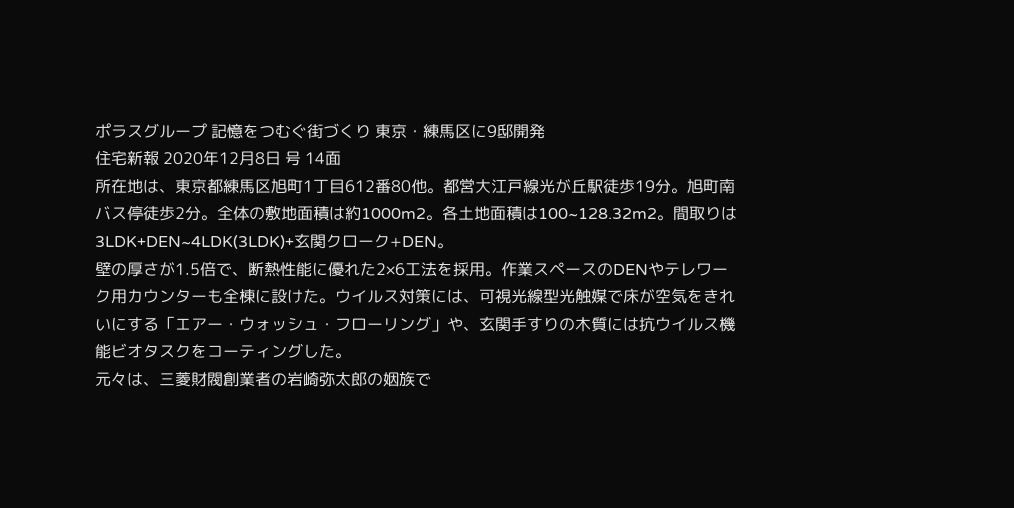ポラスグループ 記憶をつむぐ街づくり 東京・練馬区に9邸開発
住宅新報 2020年12月8日 号 14面
所在地は、東京都練馬区旭町1丁目612番80他。都営大江戸線光が丘駅徒歩19分。旭町南バス停徒歩2分。全体の敷地面積は約1000m2。各土地面積は100~128.32m2。間取りは3LDK+DEN~4LDK(3LDK)+玄関クローク+DEN。
壁の厚さが1.5倍で、断熱性能に優れた2×6工法を採用。作業スペースのDENやテレワーク用カウンターも全棟に設けた。ウイルス対策には、可視光線型光触媒で床が空気をきれいにする「エアー・ウォッシュ・フローリング」や、玄関手すりの木質には抗ウイルス機能ビオタスクをコーティングした。
元々は、三菱財閥創業者の岩崎弥太郎の姻族で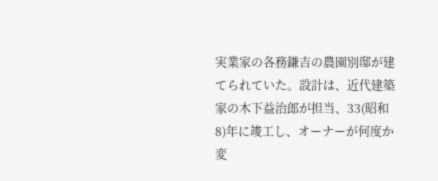実業家の各務鎌吉の農園別邸が建てられていた。設計は、近代建築家の木下益治郎が担当、33(昭和8)年に竣工し、オーナーが何度か変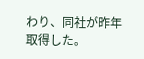わり、同社が昨年取得した。